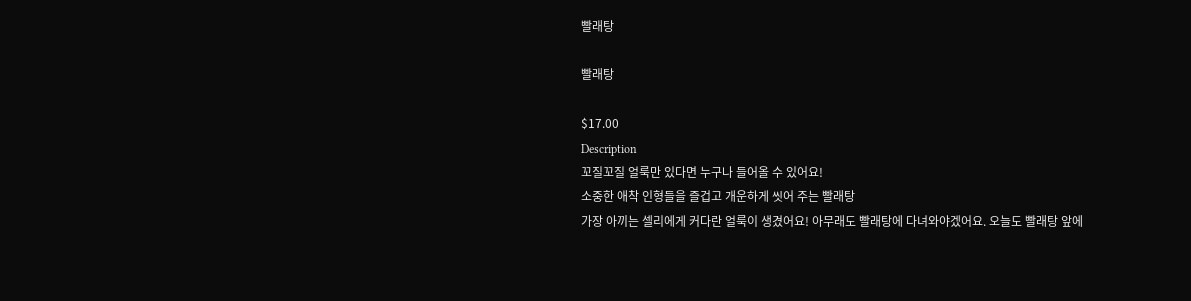빨래탕

빨래탕

$17.00
Description
꼬질꼬질 얼룩만 있다면 누구나 들어올 수 있어요!
소중한 애착 인형들을 즐겁고 개운하게 씻어 주는 빨래탕
가장 아끼는 셀리에게 커다란 얼룩이 생겼어요! 아무래도 빨래탕에 다녀와야겠어요. 오늘도 빨래탕 앞에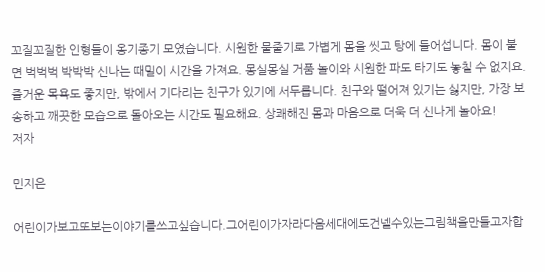꼬질꼬질한 인형들이 옹기종기 모였습니다. 시원한 물줄기로 가볍게 몸을 씻고 탕에 들어섭니다. 몸이 불면 벅벅벅 박박박 신나는 때밀이 시간을 가져요. 몽실몽실 거품 놀이와 시원한 파도 타기도 놓칠 수 없지요. 즐거운 목욕도 좋지만, 밖에서 기다리는 친구가 있기에 서두릅니다. 친구와 떨어져 있기는 싫지만, 가장 보송하고 깨끗한 모습으로 돌아오는 시간도 필요해요. 상쾌해진 몸과 마음으로 더욱 더 신나게 놀아요!
저자

민지은

어린이가보고또보는이야기를쓰고싶습니다.그어린이가자라다음세대에도건넬수있는그림책을만들고자합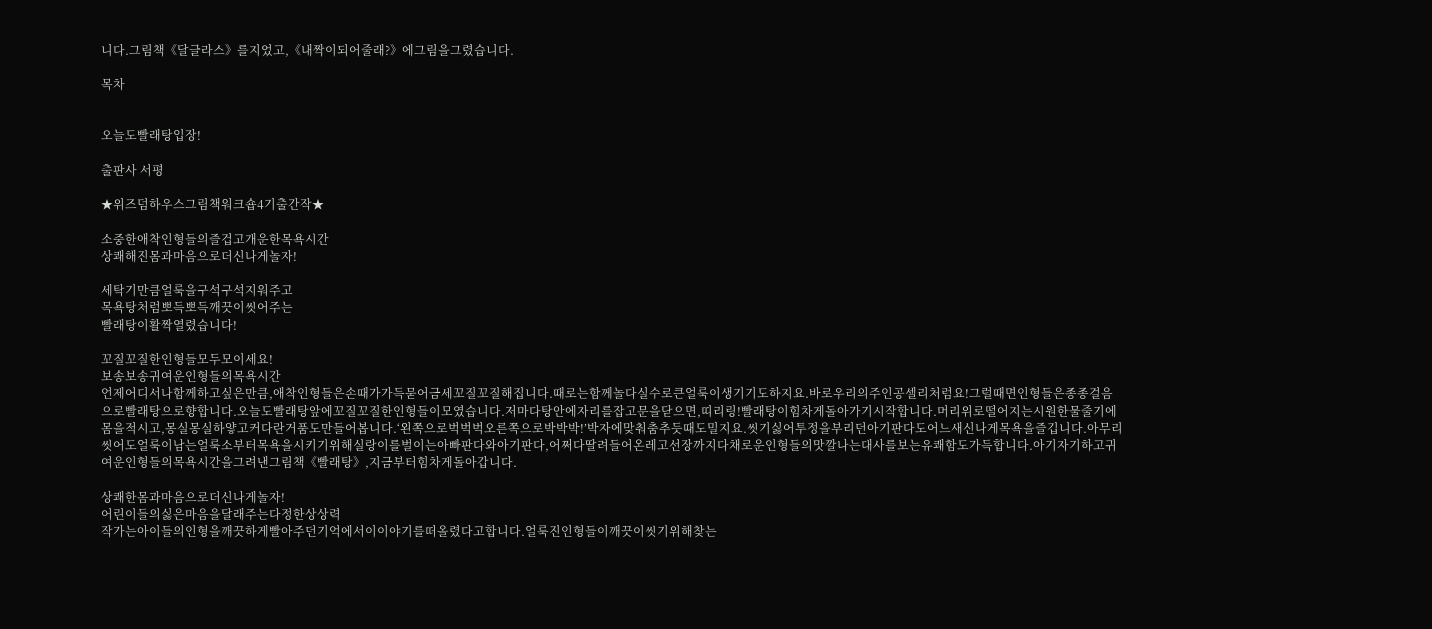니다.그림책《달글라스》를지었고,《내짝이되어줄래?》에그림을그렸습니다.

목차


오늘도빨래탕입장!

출판사 서평

★위즈덤하우스그림책워크숍4기출간작★

소중한애착인형들의즐겁고개운한목욕시간
상쾌해진몸과마음으로더신나게놀자!

세탁기만큼얼룩을구석구석지워주고
목욕탕처럼뽀득뽀득깨끗이씻어주는
빨래탕이활짝열렸습니다!

꼬질꼬질한인형들모두모이세요!
보송보송귀여운인형들의목욕시간
언제어디서나함께하고싶은만큼,애착인형들은손때가가득묻어금세꼬질꼬질해집니다.때로는함께놀다실수로큰얼룩이생기기도하지요.바로우리의주인공셀리처럼요!그럴때면인형들은종종걸음으로빨래탕으로향합니다.오늘도빨래탕앞에꼬질꼬질한인형들이모였습니다.저마다탕안에자리를잡고문을닫으면,띠리링!빨래탕이힘차게돌아가기시작합니다.머리위로떨어지는시원한물줄기에몸을적시고,몽실몽실하얗고커다란거품도만들어봅니다.‘왼쪽으로벅벅벅오른쪽으로박박박!’박자에맞춰춤추듯때도밀지요.씻기싫어투정을부리던아기판다도어느새신나게목욕을즐깁니다.아무리씻어도얼룩이남는얼룩소부터목욕을시키기위해실랑이를벌이는아빠판다와아기판다,어쩌다딸려들어온레고선장까지다채로운인형들의맛깔나는대사를보는유쾌함도가득합니다.아기자기하고귀여운인형들의목욕시간을그려낸그림책《빨래탕》,지금부터힘차게돌아갑니다.

상쾌한몸과마음으로더신나게놀자!
어린이들의싫은마음을달래주는다정한상상력
작가는아이들의인형을깨끗하게빨아주던기억에서이이야기를떠올렸다고합니다.얼룩진인형들이깨끗이씻기위해찾는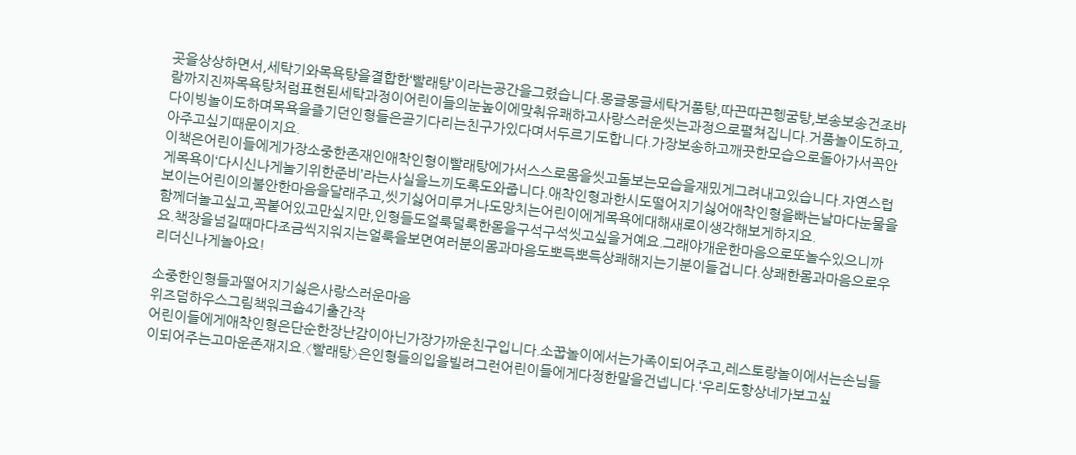곳을상상하면서,세탁기와목욕탕을결합한‘빨래탕’이라는공간을그렸습니다.몽글몽글세탁거품탕,따끈따끈헹굼탕,보송보송건조바람까지진짜목욕탕처럼표현된세탁과정이어린이들의눈높이에맞춰유쾌하고사랑스러운씻는과정으로펼쳐집니다.거품놀이도하고,다이빙놀이도하며목욕을즐기던인형들은곧기다리는친구가있다며서두르기도합니다.가장보송하고깨끗한모습으로돌아가서꼭안아주고싶기때문이지요.
이책은어린이들에게가장소중한존재인애착인형이빨래탕에가서스스로몸을씻고돌보는모습을재밌게그려내고있습니다.자연스럽게목욕이‘다시신나게놀기위한준비’라는사실을느끼도록도와줍니다.애착인형과한시도떨어지기싫어애착인형을빠는날마다눈물을보이는어린이의불안한마음을달래주고,씻기싫어미루거나도망치는어린이에게목욕에대해새로이생각해보게하지요.
함께더놀고싶고,꼭붙어있고만싶지만,인형들도얼룩덜룩한몸을구석구석씻고싶을거예요.그래야개운한마음으로또놀수있으니까요.책장을넘길때마다조금씩지워지는얼룩을보면여러분의몸과마음도뽀득뽀득상쾌해지는기분이들겁니다.상쾌한몸과마음으로우리더신나게놀아요!

소중한인형들과떨어지기싫은사랑스러운마음
위즈덤하우스그림책워크숍4기출간작
어린이들에게애착인형은단순한장난감이아닌가장가까운친구입니다.소꿉놀이에서는가족이되어주고,레스토랑놀이에서는손님들이되어주는고마운존재지요.〈빨래탕〉은인형들의입을빌려그런어린이들에게다정한말을건넵니다.‘우리도항상네가보고싶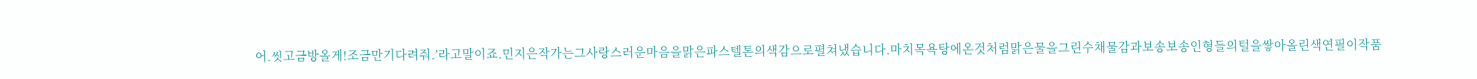어.씻고금방올게!조금만기다려줘.’라고말이죠.민지은작가는그사랑스러운마음을맑은파스텔톤의색감으로펼쳐냈습니다.마치목욕탕에온것처럼맑은물을그린수채물감과보송보송인형들의털을쌓아올린색연필이작품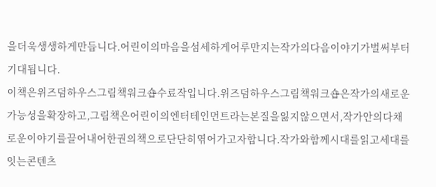을더욱생생하게만듭니다.어린이의마음을섬세하게어루만지는작가의다음이야기가벌써부터기대됩니다.
이책은위즈덤하우스그림책워크숍수료작입니다.위즈덤하우스그림책워크숍은작가의새로운가능성을확장하고,그림책은어린이의엔터테인먼트라는본질을잃지않으면서,작가안의다채로운이야기를끌어내어한권의책으로단단히엮어가고자합니다.작가와함께시대를읽고세대를잇는콘텐츠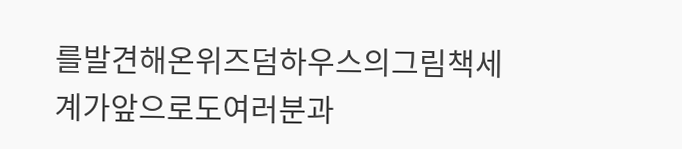를발견해온위즈덤하우스의그림책세계가앞으로도여러분과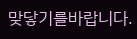맞닿기를바랍니다.